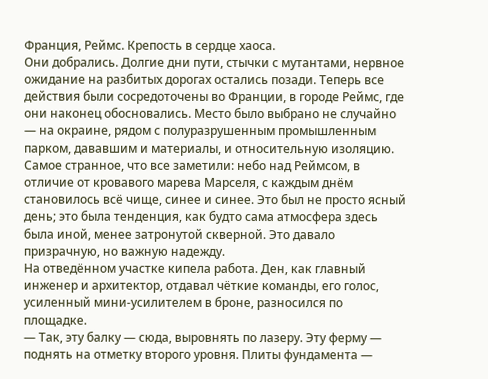Франция, Реймс. Крепость в сердце хаоса.
Они добрались. Долгие дни пути, стычки с мутантами, нервное ожидание на разбитых дорогах остались позади. Теперь все действия были сосредоточены во Франции, в городе Реймс, где они наконец обосновались. Место было выбрано не случайно — на окраине, рядом с полуразрушенным промышленным парком, дававшим и материалы, и относительную изоляцию. Самое странное, что все заметили: небо над Реймсом, в отличие от кровавого марева Марселя, с каждым днём становилось всё чище, синее и синее. Это был не просто ясный день; это была тенденция, как будто сама атмосфера здесь была иной, менее затронутой скверной. Это давало призрачную, но важную надежду.
На отведённом участке кипела работа. Ден, как главный инженер и архитектор, отдавал чёткие команды, его голос, усиленный мини-усилителем в броне, разносился по площадке.
— Так, эту балку — сюда, выровнять по лазеру. Эту ферму — поднять на отметку второго уровня. Плиты фундамента —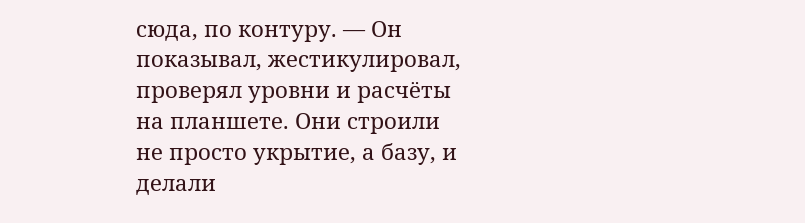сюда, по контуру. — Он показывал, жестикулировал, проверял уровни и расчёты на планшете. Они строили не просто укрытие, а базу, и делали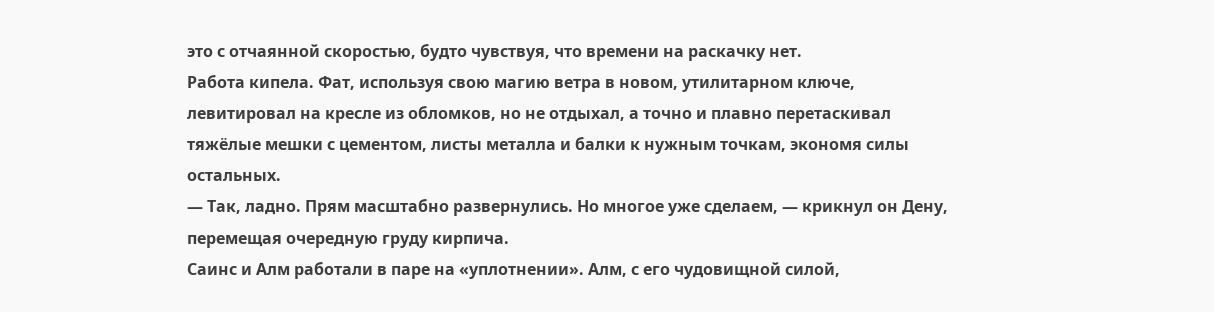это с отчаянной скоростью, будто чувствуя, что времени на раскачку нет.
Работа кипела. Фат, используя свою магию ветра в новом, утилитарном ключе, левитировал на кресле из обломков, но не отдыхал, а точно и плавно перетаскивал тяжёлые мешки с цементом, листы металла и балки к нужным точкам, экономя силы остальных.
— Так, ладно. Прям масштабно развернулись. Но многое уже сделаем, — крикнул он Дену, перемещая очередную груду кирпича.
Саинс и Алм работали в паре на «уплотнении». Алм, с его чудовищной силой,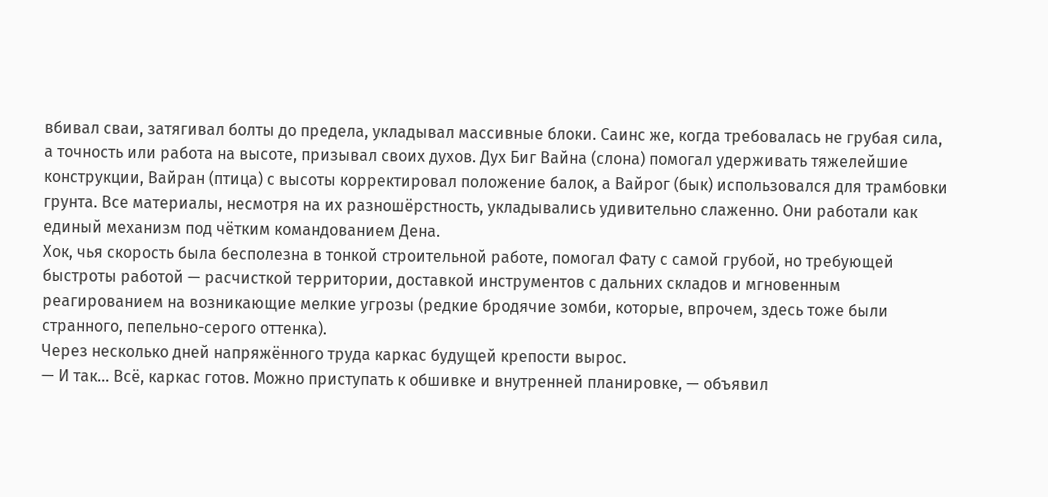вбивал сваи, затягивал болты до предела, укладывал массивные блоки. Саинс же, когда требовалась не грубая сила, а точность или работа на высоте, призывал своих духов. Дух Биг Вайна (слона) помогал удерживать тяжелейшие конструкции, Вайран (птица) с высоты корректировал положение балок, а Вайрог (бык) использовался для трамбовки грунта. Все материалы, несмотря на их разношёрстность, укладывались удивительно слаженно. Они работали как единый механизм под чётким командованием Дена.
Хок, чья скорость была бесполезна в тонкой строительной работе, помогал Фату с самой грубой, но требующей быстроты работой — расчисткой территории, доставкой инструментов с дальних складов и мгновенным реагированием на возникающие мелкие угрозы (редкие бродячие зомби, которые, впрочем, здесь тоже были странного, пепельно-серого оттенка).
Через несколько дней напряжённого труда каркас будущей крепости вырос.
— И так... Всё, каркас готов. Можно приступать к обшивке и внутренней планировке, — объявил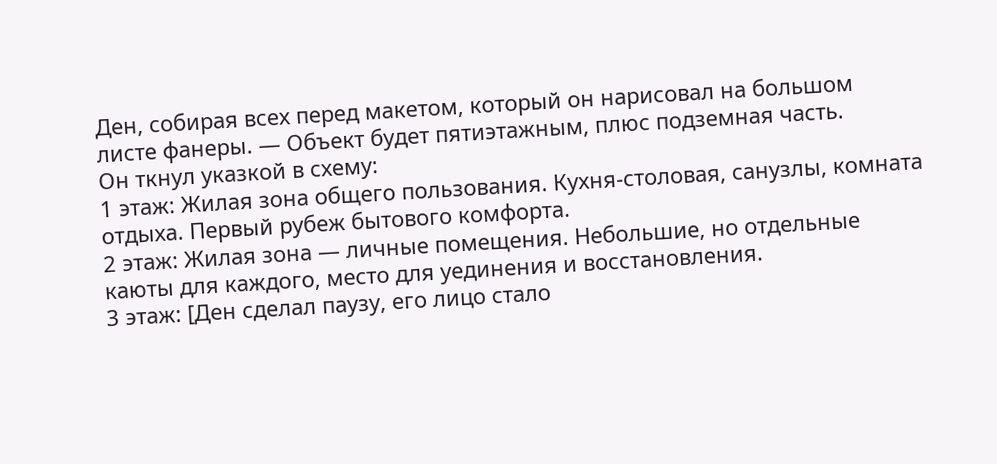Ден, собирая всех перед макетом, который он нарисовал на большом листе фанеры. — Объект будет пятиэтажным, плюс подземная часть.
Он ткнул указкой в схему:
1 этаж: Жилая зона общего пользования. Кухня-столовая, санузлы, комната отдыха. Первый рубеж бытового комфорта.
2 этаж: Жилая зона — личные помещения. Небольшие, но отдельные каюты для каждого, место для уединения и восстановления.
3 этаж: [Ден сделал паузу, его лицо стало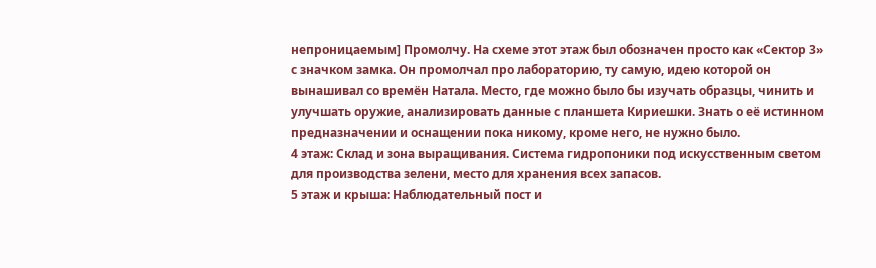непроницаемым] Промолчу. На схеме этот этаж был обозначен просто как «Сектор 3» с значком замка. Он промолчал про лабораторию, ту самую, идею которой он вынашивал со времён Натала. Место, где можно было бы изучать образцы, чинить и улучшать оружие, анализировать данные с планшета Кириешки. Знать о её истинном предназначении и оснащении пока никому, кроме него, не нужно было.
4 этаж: Склад и зона выращивания. Система гидропоники под искусственным светом для производства зелени, место для хранения всех запасов.
5 этаж и крыша: Наблюдательный пост и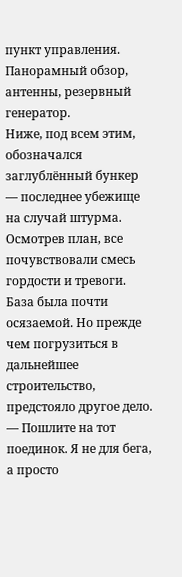пункт управления. Панорамный обзор, антенны, резервный генератор.
Ниже, под всем этим, обозначался заглублённый бункер — последнее убежище на случай штурма.
Осмотрев план, все почувствовали смесь гордости и тревоги. База была почти осязаемой. Но прежде чем погрузиться в дальнейшее строительство, предстояло другое дело.
— Пошлите на тот поединок. Я не для бега, а просто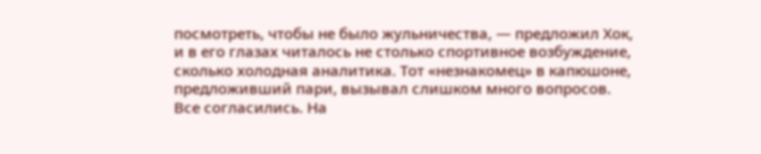посмотреть, чтобы не было жульничества, — предложил Хок, и в его глазах читалось не столько спортивное возбуждение, сколько холодная аналитика. Тот «незнакомец» в капюшоне, предложивший пари, вызывал слишком много вопросов.
Все согласились. На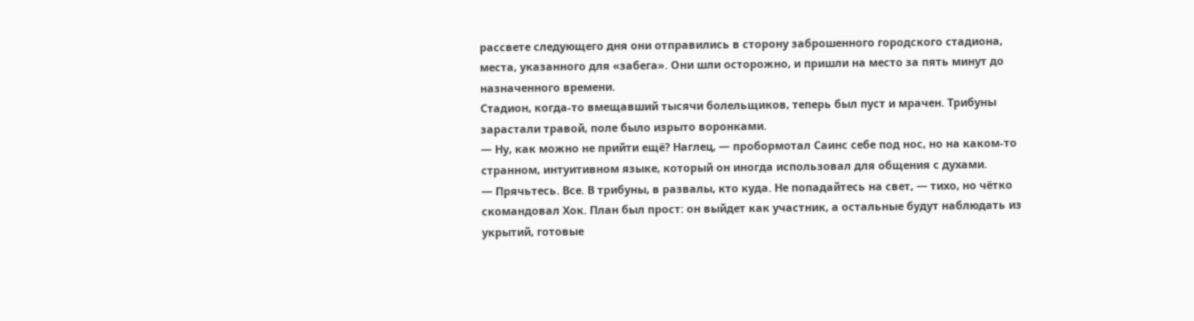рассвете следующего дня они отправились в сторону заброшенного городского стадиона, места, указанного для «забега». Они шли осторожно, и пришли на место за пять минут до назначенного времени.
Стадион, когда-то вмещавший тысячи болельщиков, теперь был пуст и мрачен. Трибуны зарастали травой, поле было изрыто воронками.
— Ну, как можно не прийти ещё? Наглец, — пробормотал Саинс себе под нос, но на каком-то странном, интуитивном языке, который он иногда использовал для общения с духами.
— Прячьтесь. Все. В трибуны, в развалы, кто куда. Не попадайтесь на свет, — тихо, но чётко скомандовал Хок. План был прост: он выйдет как участник, а остальные будут наблюдать из укрытий, готовые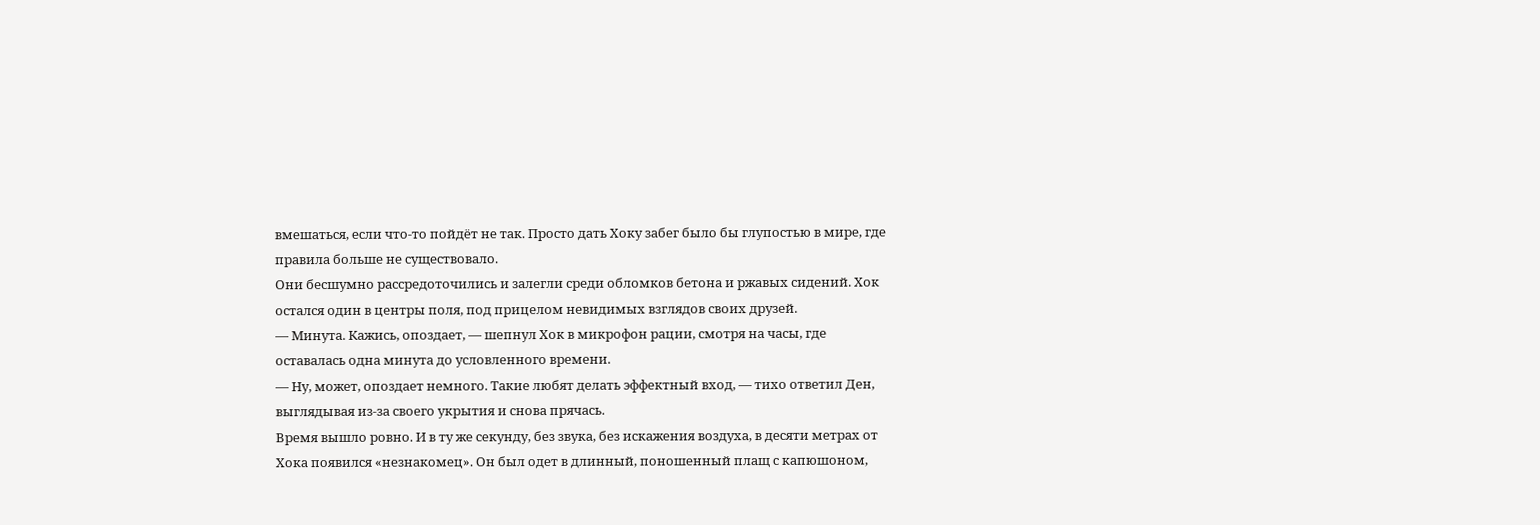вмешаться, если что-то пойдёт не так. Просто дать Хоку забег было бы глупостью в мире, где правила больше не существовало.
Они бесшумно рассредоточились и залегли среди обломков бетона и ржавых сидений. Хок остался один в центры поля, под прицелом невидимых взглядов своих друзей.
— Минута. Кажись, опоздает, — шепнул Хок в микрофон рации, смотря на часы, где оставалась одна минута до условленного времени.
— Ну, может, опоздает немного. Такие любят делать эффектный вход, — тихо ответил Ден, выглядывая из-за своего укрытия и снова прячась.
Время вышло ровно. И в ту же секунду, без звука, без искажения воздуха, в десяти метрах от Хока появился «незнакомец». Он был одет в длинный, поношенный плащ с капюшоном,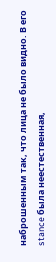наброшенным так, что лица не было видно. В его stance была неестественная,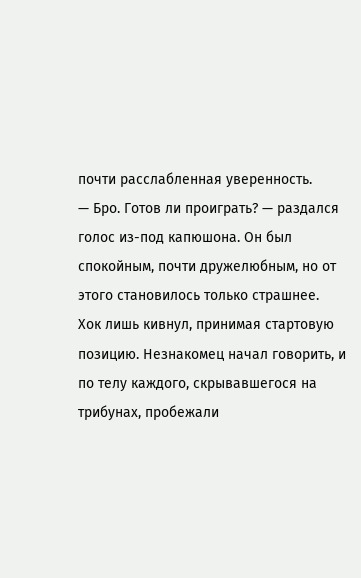почти расслабленная уверенность.
— Бро. Готов ли проиграть? — раздался голос из-под капюшона. Он был спокойным, почти дружелюбным, но от этого становилось только страшнее.
Хок лишь кивнул, принимая стартовую позицию. Незнакомец начал говорить, и по телу каждого, скрывавшегося на трибунах, пробежали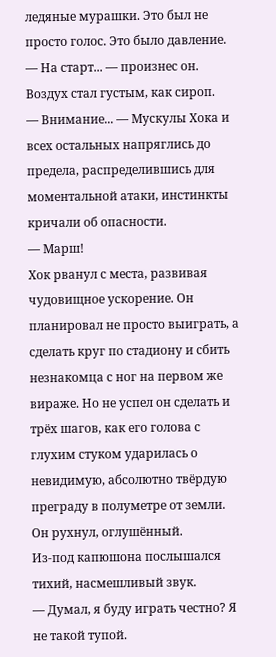ледяные мурашки. Это был не просто голос. Это было давление.
— На старт... — произнес он. Воздух стал густым, как сироп.
— Внимание... — Мускулы Хока и всех остальных напряглись до предела, распределившись для моментальной атаки, инстинкты кричали об опасности.
— Марш!
Хок рванул с места, развивая чудовищное ускорение. Он планировал не просто выиграть, а сделать круг по стадиону и сбить незнакомца с ног на первом же вираже. Но не успел он сделать и трёх шагов, как его голова с глухим стуком ударилась о невидимую, абсолютно твёрдую преграду в полуметре от земли. Он рухнул, оглушённый.
Из-под капюшона послышался тихий, насмешливый звук.
— Думал, я буду играть честно? Я не такой тупой.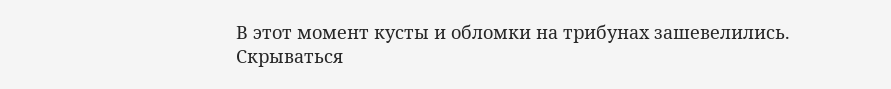В этот момент кусты и обломки на трибунах зашевелились. Скрываться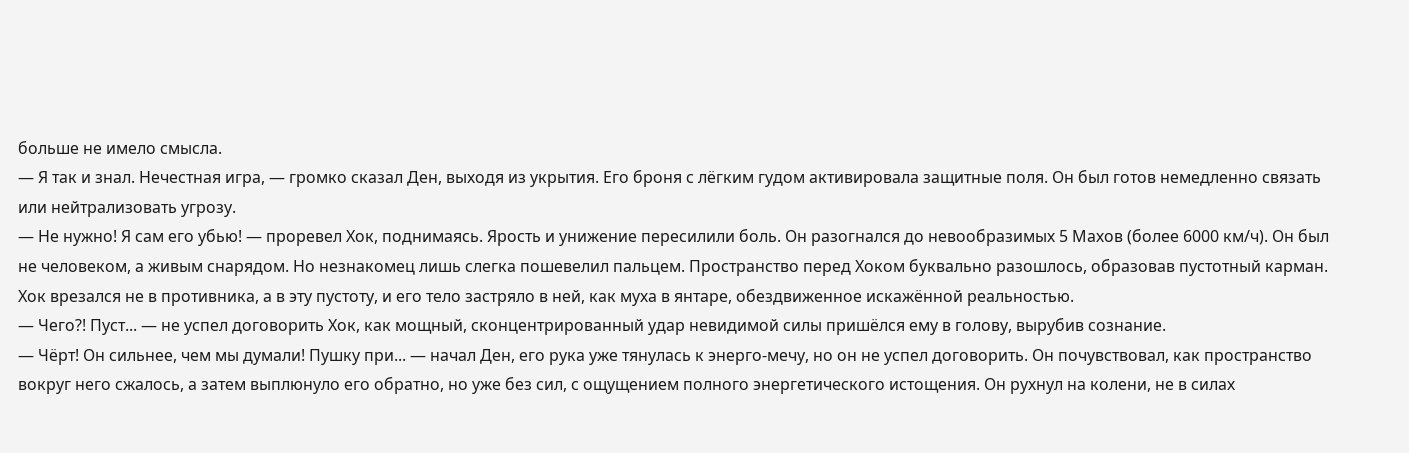больше не имело смысла.
— Я так и знал. Нечестная игра, — громко сказал Ден, выходя из укрытия. Его броня с лёгким гудом активировала защитные поля. Он был готов немедленно связать или нейтрализовать угрозу.
— Не нужно! Я сам его убью! — проревел Хок, поднимаясь. Ярость и унижение пересилили боль. Он разогнался до невообразимых 5 Махов (более 6000 км/ч). Он был не человеком, а живым снарядом. Но незнакомец лишь слегка пошевелил пальцем. Пространство перед Хоком буквально разошлось, образовав пустотный карман. Хок врезался не в противника, а в эту пустоту, и его тело застряло в ней, как муха в янтаре, обездвиженное искажённой реальностью.
— Чего?! Пуст... — не успел договорить Хок, как мощный, сконцентрированный удар невидимой силы пришёлся ему в голову, вырубив сознание.
— Чёрт! Он сильнее, чем мы думали! Пушку при... — начал Ден, его рука уже тянулась к энерго-мечу, но он не успел договорить. Он почувствовал, как пространство вокруг него сжалось, а затем выплюнуло его обратно, но уже без сил, с ощущением полного энергетического истощения. Он рухнул на колени, не в силах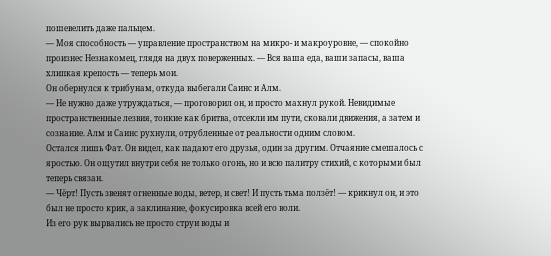пошевелить даже пальцем.
— Моя способность — управление пространством на микро- и макроуровне, — спокойно произнес Незнакомец, глядя на двух поверженных. — Вся ваша еда, ваши запасы, ваша хлипкая крепость — теперь мои.
Он обернулся к трибунам, откуда выбегали Саинс и Алм.
— Не нужно даже утруждаться, — проговорил он, и просто махнул рукой. Невидимые пространственные лезвия, тонкие как бритва, отсекли им пути, сковали движения, а затем и сознание. Алм и Саинс рухнули, отрубленные от реальности одним словом.
Остался лишь Фат. Он видел, как падают его друзья, один за другим. Отчаяние смешалось с яростью. Он ощутил внутри себя не только огонь, но и всю палитру стихий, с которыми был теперь связан.
— Чёрт! Пусть звенят огненные воды, ветер, и свет! И пусть тьма ползёт! — крикнул он, и это был не просто крик, а заклинание, фокусировка всей его воли.
Из его рук вырвались не просто струи воды и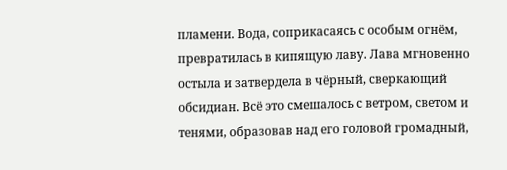пламени. Вода, соприкасаясь с особым огнём, превратилась в кипящую лаву. Лава мгновенно остыла и затвердела в чёрный, сверкающий обсидиан. Всё это смешалось с ветром, светом и тенями, образовав над его головой громадный,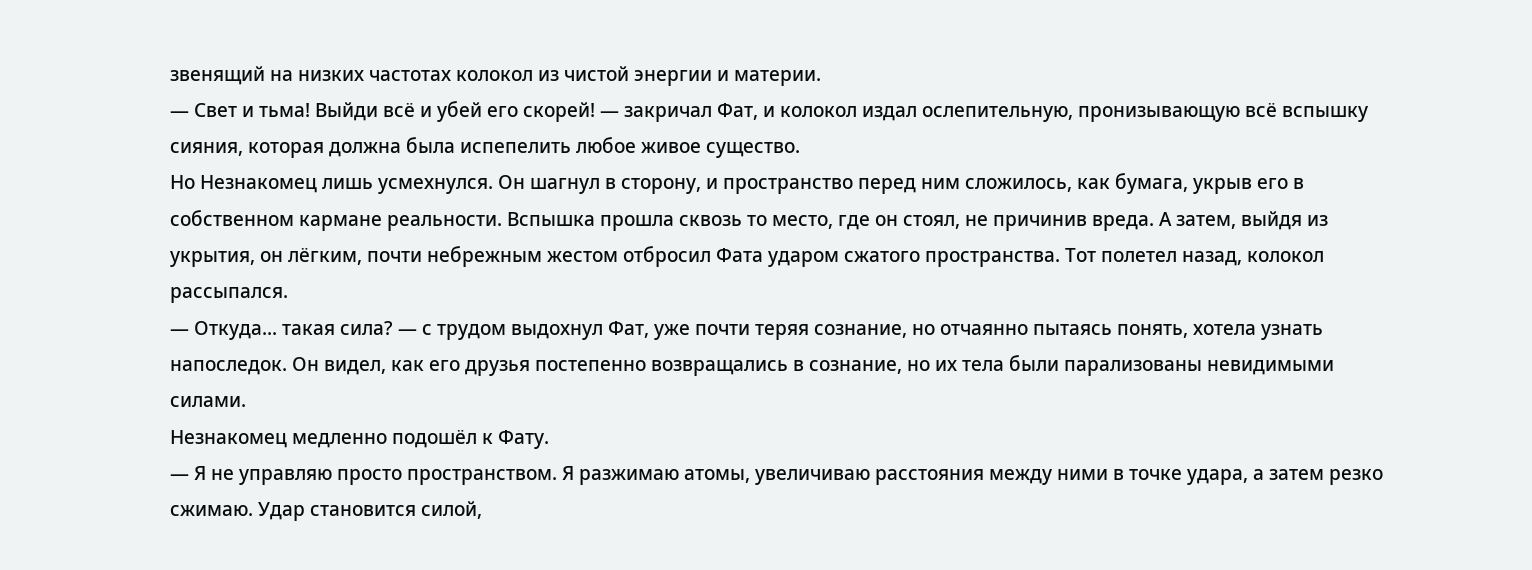звенящий на низких частотах колокол из чистой энергии и материи.
— Свет и тьма! Выйди всё и убей его скорей! — закричал Фат, и колокол издал ослепительную, пронизывающую всё вспышку сияния, которая должна была испепелить любое живое существо.
Но Незнакомец лишь усмехнулся. Он шагнул в сторону, и пространство перед ним сложилось, как бумага, укрыв его в собственном кармане реальности. Вспышка прошла сквозь то место, где он стоял, не причинив вреда. А затем, выйдя из укрытия, он лёгким, почти небрежным жестом отбросил Фата ударом сжатого пространства. Тот полетел назад, колокол рассыпался.
— Откуда... такая сила? — с трудом выдохнул Фат, уже почти теряя сознание, но отчаянно пытаясь понять, хотела узнать напоследок. Он видел, как его друзья постепенно возвращались в сознание, но их тела были парализованы невидимыми силами.
Незнакомец медленно подошёл к Фату.
— Я не управляю просто пространством. Я разжимаю атомы, увеличиваю расстояния между ними в точке удара, а затем резко сжимаю. Удар становится силой,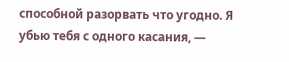способной разорвать что угодно. Я убью тебя с одного касания, —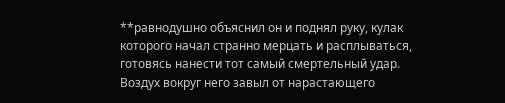**равнодушно объяснил он и поднял руку, кулак которого начал странно мерцать и расплываться, готовясь нанести тот самый смертельный удар. Воздух вокруг него завыл от нарастающего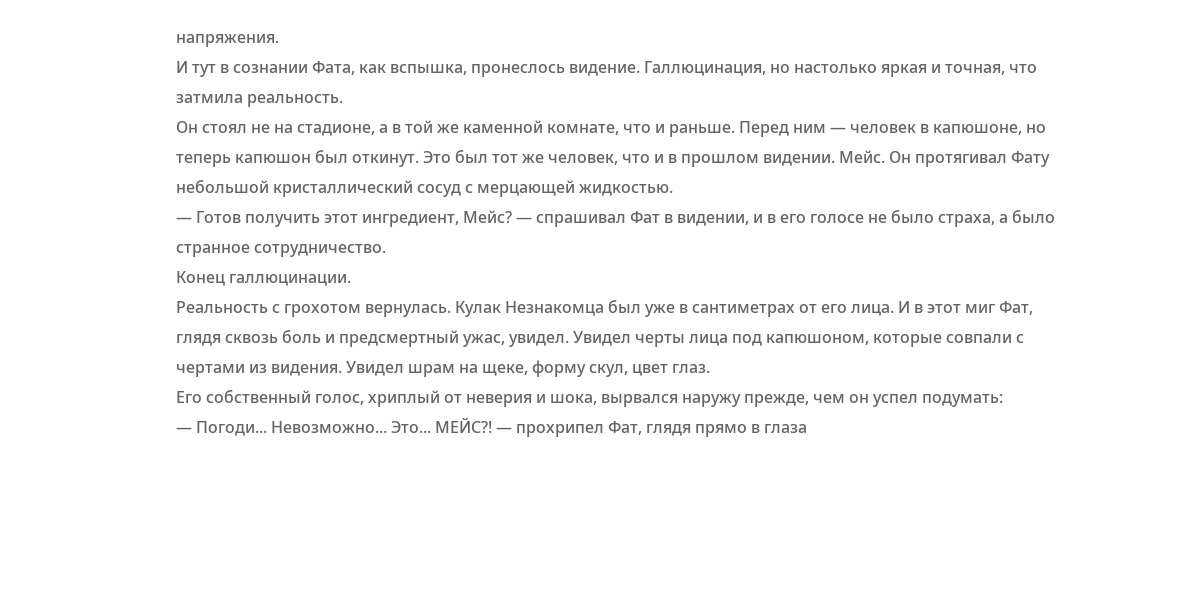напряжения.
И тут в сознании Фата, как вспышка, пронеслось видение. Галлюцинация, но настолько яркая и точная, что затмила реальность.
Он стоял не на стадионе, а в той же каменной комнате, что и раньше. Перед ним — человек в капюшоне, но теперь капюшон был откинут. Это был тот же человек, что и в прошлом видении. Мейс. Он протягивал Фату небольшой кристаллический сосуд с мерцающей жидкостью.
— Готов получить этот ингредиент, Мейс? — спрашивал Фат в видении, и в его голосе не было страха, а было странное сотрудничество.
Конец галлюцинации.
Реальность с грохотом вернулась. Кулак Незнакомца был уже в сантиметрах от его лица. И в этот миг Фат, глядя сквозь боль и предсмертный ужас, увидел. Увидел черты лица под капюшоном, которые совпали с чертами из видения. Увидел шрам на щеке, форму скул, цвет глаз.
Его собственный голос, хриплый от неверия и шока, вырвался наружу прежде, чем он успел подумать:
— Погоди... Невозможно... Это... МЕЙС?! — прохрипел Фат, глядя прямо в глаза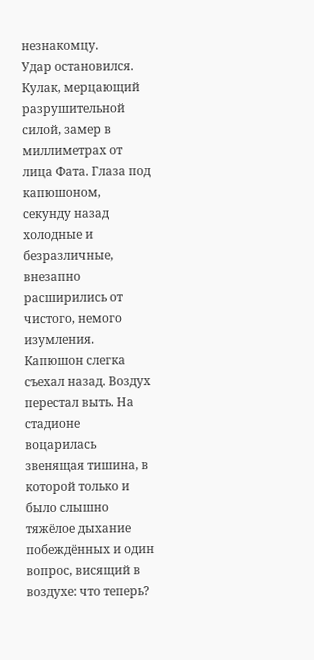незнакомцу.
Удар остановился. Кулак, мерцающий разрушительной силой, замер в миллиметрах от лица Фата. Глаза под капюшоном, секунду назад холодные и безразличные, внезапно расширились от чистого, немого изумления. Капюшон слегка съехал назад. Воздух перестал выть. На стадионе воцарилась звенящая тишина, в которой только и было слышно тяжёлое дыхание побеждённых и один вопрос, висящий в воздухе: что теперь?